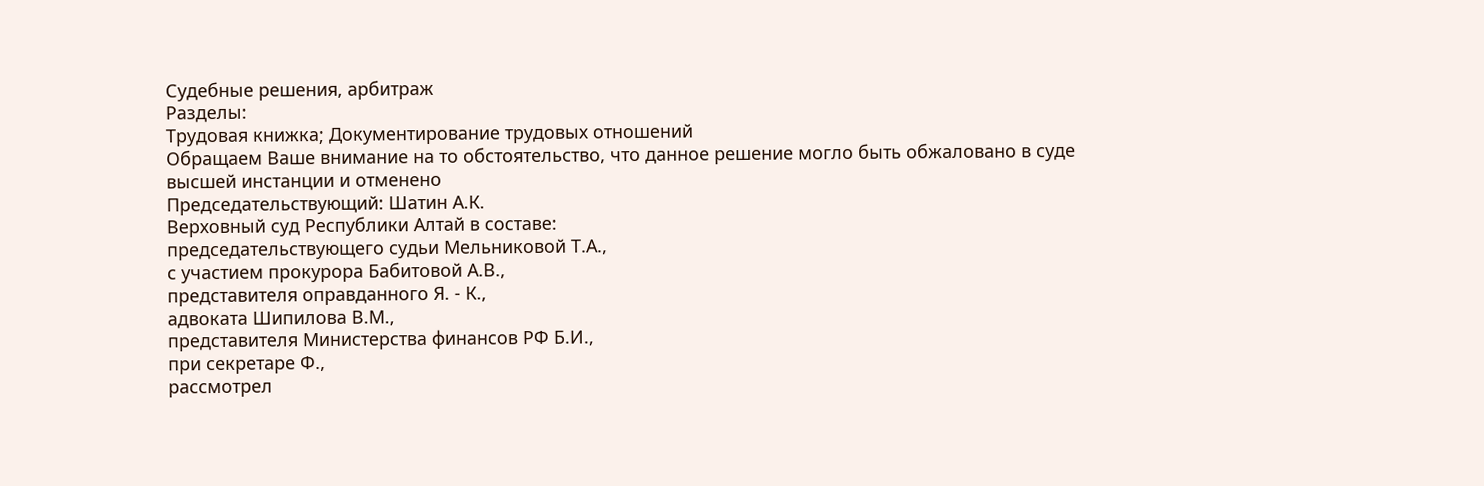Судебные решения, арбитраж
Разделы:
Трудовая книжка; Документирование трудовых отношений
Обращаем Ваше внимание на то обстоятельство, что данное решение могло быть обжаловано в суде высшей инстанции и отменено
Председательствующий: Шатин А.К.
Верховный суд Республики Алтай в составе:
председательствующего судьи Мельниковой Т.А.,
с участием прокурора Бабитовой А.В.,
представителя оправданного Я. - К.,
адвоката Шипилова В.М.,
представителя Министерства финансов РФ Б.И.,
при секретаре Ф.,
рассмотрел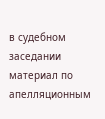в судебном заседании материал по апелляционным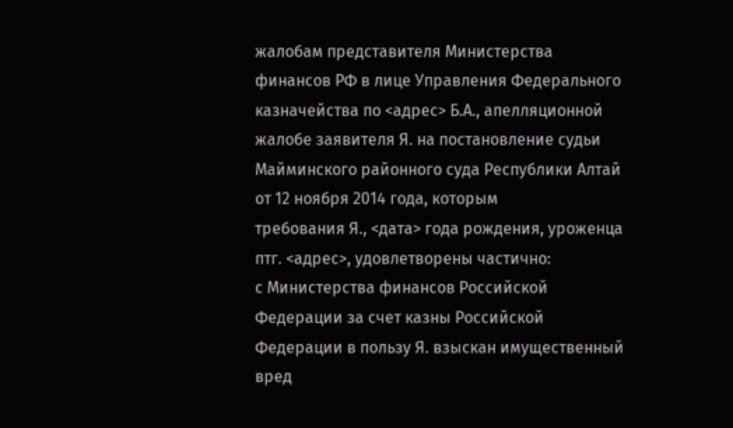жалобам представителя Министерства финансов РФ в лице Управления Федерального казначейства по <адрес> Б.А., апелляционной жалобе заявителя Я. на постановление судьи Майминского районного суда Республики Алтай от 12 ноября 2014 года, которым
требования Я., <дата> года рождения, уроженца птг. <адрес>, удовлетворены частично:
с Министерства финансов Российской Федерации за счет казны Российской Федерации в пользу Я. взыскан имущественный вред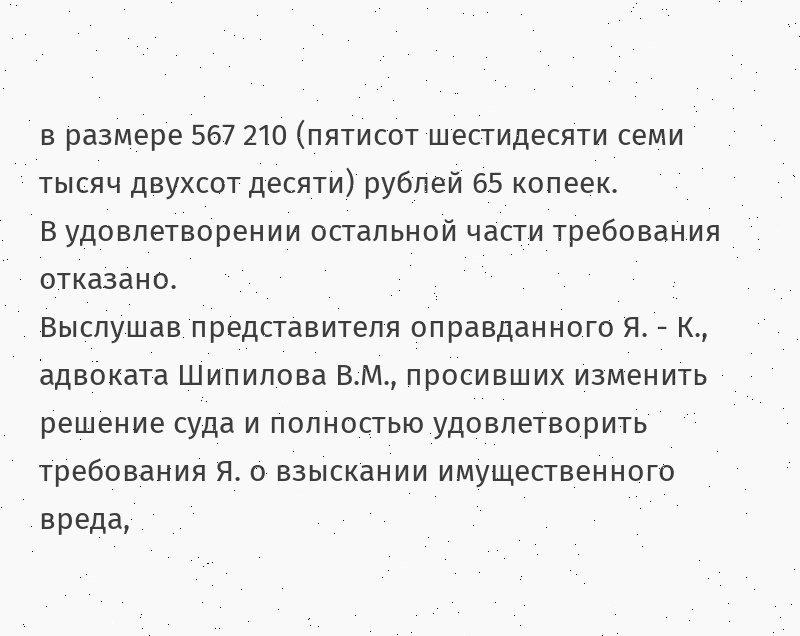в размере 567 210 (пятисот шестидесяти семи тысяч двухсот десяти) рублей 65 копеек.
В удовлетворении остальной части требования отказано.
Выслушав представителя оправданного Я. - К., адвоката Шипилова В.М., просивших изменить решение суда и полностью удовлетворить требования Я. о взыскании имущественного вреда,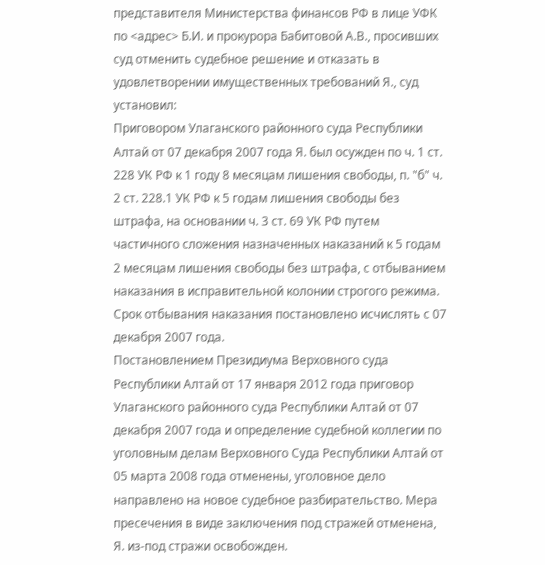представителя Министерства финансов РФ в лице УФК по <адрес> Б.И. и прокурора Бабитовой А.В., просивших суд отменить судебное решение и отказать в удовлетворении имущественных требований Я., суд
установил:
Приговором Улаганского районного суда Республики Алтай от 07 декабря 2007 года Я. был осужден по ч. 1 ст. 228 УК РФ к 1 году 8 месяцам лишения свободы, п. "б" ч. 2 ст. 228.1 УК РФ к 5 годам лишения свободы без штрафа, на основании ч. 3 ст. 69 УК РФ путем частичного сложения назначенных наказаний к 5 годам 2 месяцам лишения свободы без штрафа, с отбыванием наказания в исправительной колонии строгого режима. Срок отбывания наказания постановлено исчислять с 07 декабря 2007 года.
Постановлением Президиума Верховного суда Республики Алтай от 17 января 2012 года приговор Улаганского районного суда Республики Алтай от 07 декабря 2007 года и определение судебной коллегии по уголовным делам Верховного Суда Республики Алтай от 05 марта 2008 года отменены, уголовное дело направлено на новое судебное разбирательство. Мера пресечения в виде заключения под стражей отменена, Я. из-под стражи освобожден.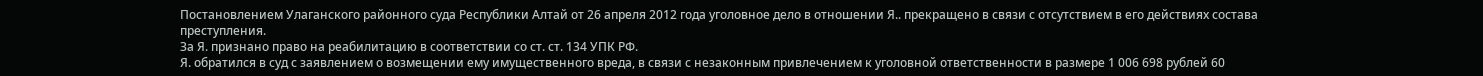Постановлением Улаганского районного суда Республики Алтай от 26 апреля 2012 года уголовное дело в отношении Я.. прекращено в связи с отсутствием в его действиях состава преступления.
За Я. признано право на реабилитацию в соответствии со ст. ст. 134 УПК РФ.
Я. обратился в суд с заявлением о возмещении ему имущественного вреда, в связи с незаконным привлечением к уголовной ответственности в размере 1 006 698 рублей 60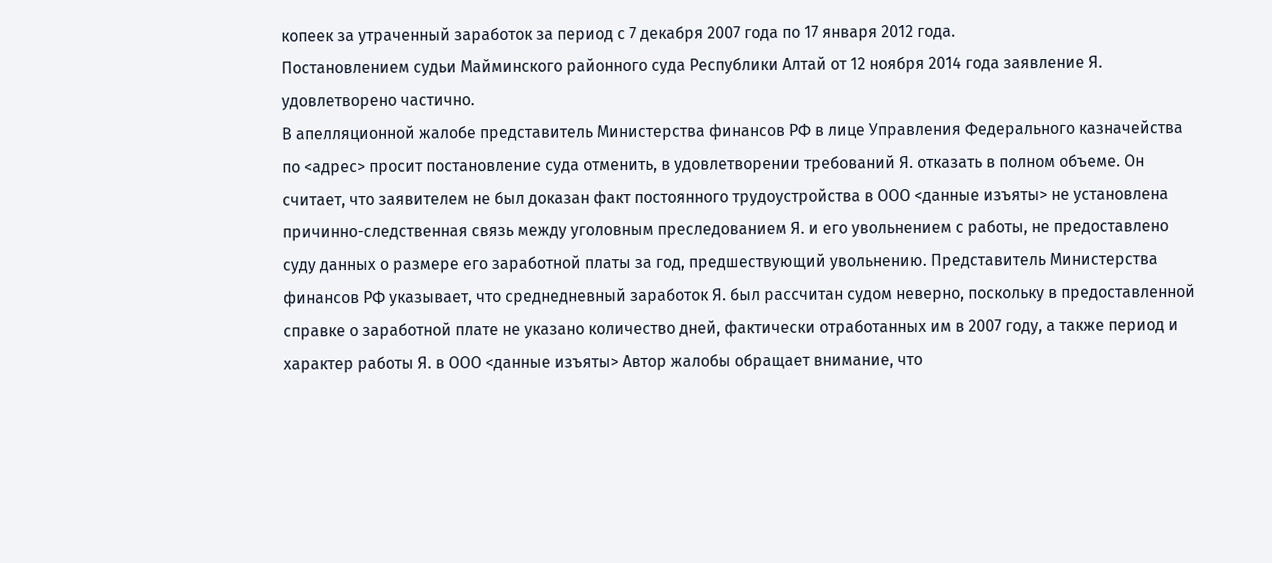копеек за утраченный заработок за период с 7 декабря 2007 года по 17 января 2012 года.
Постановлением судьи Майминского районного суда Республики Алтай от 12 ноября 2014 года заявление Я. удовлетворено частично.
В апелляционной жалобе представитель Министерства финансов РФ в лице Управления Федерального казначейства по <адрес> просит постановление суда отменить, в удовлетворении требований Я. отказать в полном объеме. Он считает, что заявителем не был доказан факт постоянного трудоустройства в ООО <данные изъяты> не установлена причинно-следственная связь между уголовным преследованием Я. и его увольнением с работы, не предоставлено суду данных о размере его заработной платы за год, предшествующий увольнению. Представитель Министерства финансов РФ указывает, что среднедневный заработок Я. был рассчитан судом неверно, поскольку в предоставленной справке о заработной плате не указано количество дней, фактически отработанных им в 2007 году, а также период и характер работы Я. в ООО <данные изъяты> Автор жалобы обращает внимание, что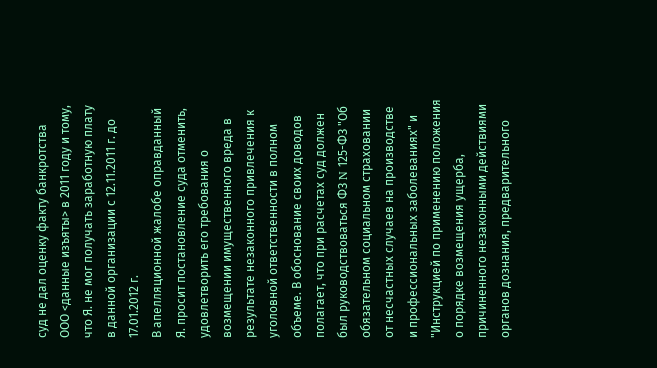суд не дал оценку факту банкротства ООО <данные изъяты> в 2011 году и тому, что Я. не мог получать заработную плату в данной организации с 12.11.2011 г. до 17.01.2012 г.
В апелляционной жалобе оправданный Я. просит постановление суда отменить, удовлетворить его требования о возмещении имущественного вреда в результате незаконного привлечения к уголовной ответственности в полном объеме. В обоснование своих доводов полагает, что при расчетах суд должен был руководствоваться ФЗ N 125-ФЗ "Об обязательном социальном страховании от несчастных случаев на производстве и профессиональных заболеваниях" и "Инструкцией по применению положения о порядке возмещения ущерба, причиненного незаконными действиями органов дознания, предварительного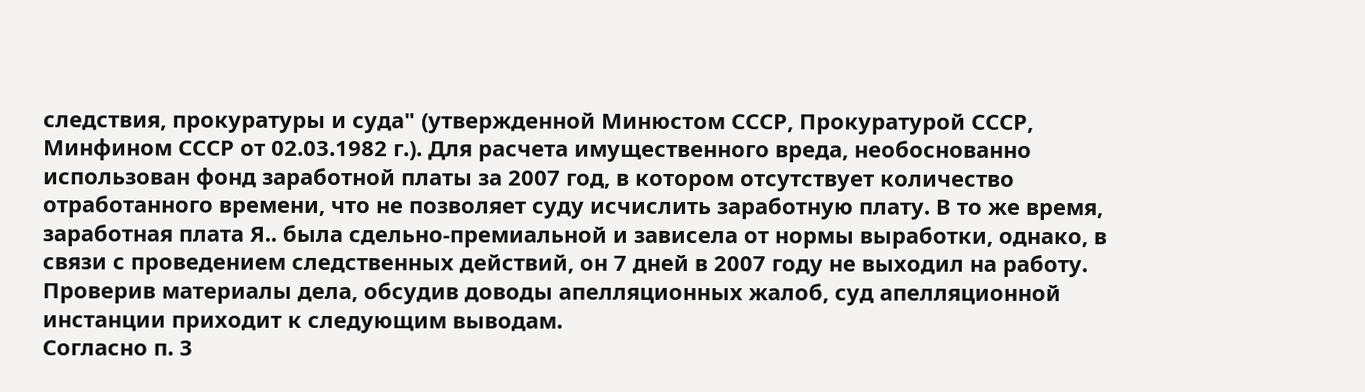следствия, прокуратуры и суда" (утвержденной Минюстом СССР, Прокуратурой СССР, Минфином СССР от 02.03.1982 г.). Для расчета имущественного вреда, необоснованно использован фонд заработной платы за 2007 год, в котором отсутствует количество отработанного времени, что не позволяет суду исчислить заработную плату. В то же время, заработная плата Я.. была сдельно-премиальной и зависела от нормы выработки, однако, в связи с проведением следственных действий, он 7 дней в 2007 году не выходил на работу.
Проверив материалы дела, обсудив доводы апелляционных жалоб, суд апелляционной инстанции приходит к следующим выводам.
Согласно п. 3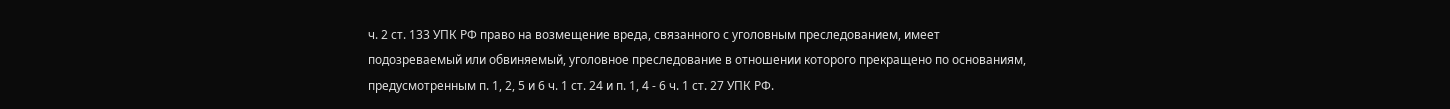ч. 2 ст. 133 УПК РФ право на возмещение вреда, связанного с уголовным преследованием, имеет подозреваемый или обвиняемый, уголовное преследование в отношении которого прекращено по основаниям, предусмотренным п. 1, 2, 5 и 6 ч. 1 ст. 24 и п. 1, 4 - 6 ч. 1 ст. 27 УПК РФ.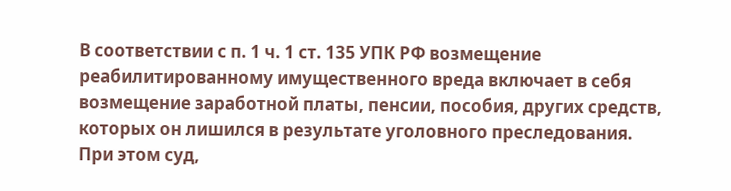В соответствии с п. 1 ч. 1 ст. 135 УПК РФ возмещение реабилитированному имущественного вреда включает в себя возмещение заработной платы, пенсии, пособия, других средств, которых он лишился в результате уголовного преследования.
При этом суд,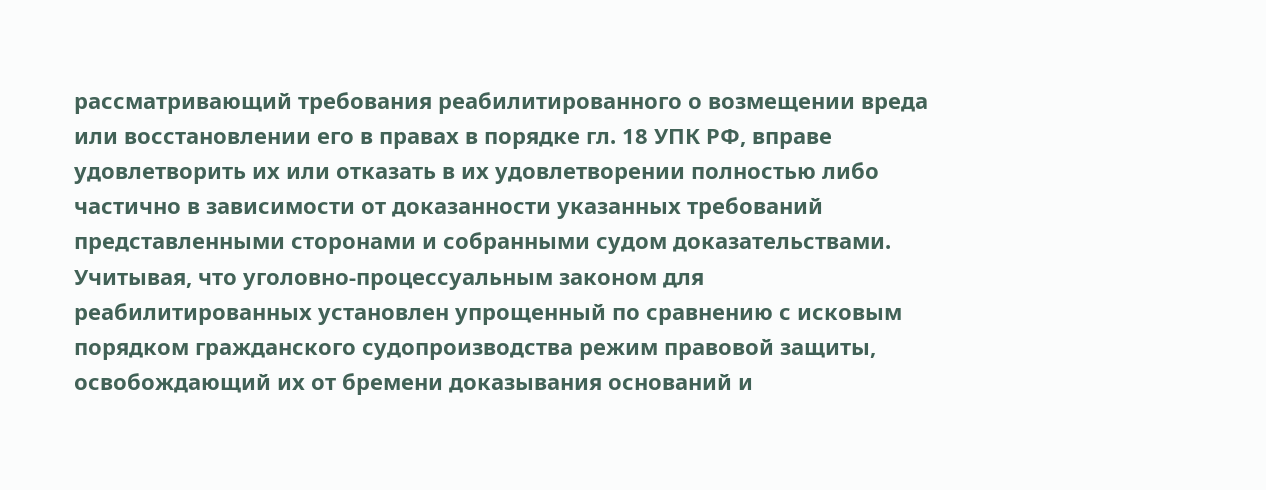рассматривающий требования реабилитированного о возмещении вреда или восстановлении его в правах в порядке гл. 18 УПК РФ, вправе удовлетворить их или отказать в их удовлетворении полностью либо частично в зависимости от доказанности указанных требований представленными сторонами и собранными судом доказательствами.
Учитывая, что уголовно-процессуальным законом для реабилитированных установлен упрощенный по сравнению с исковым порядком гражданского судопроизводства режим правовой защиты, освобождающий их от бремени доказывания оснований и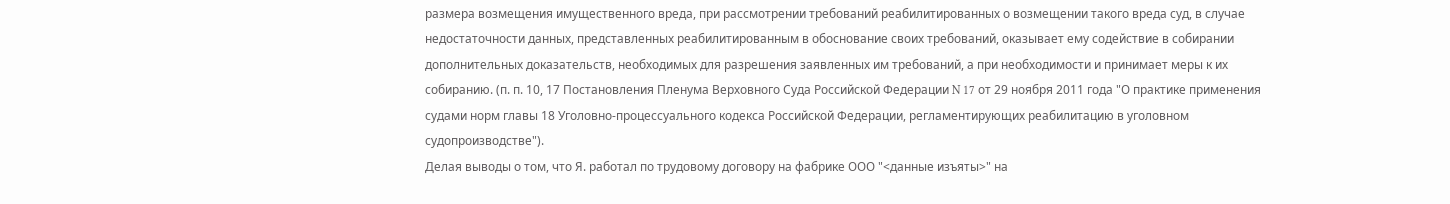размера возмещения имущественного вреда, при рассмотрении требований реабилитированных о возмещении такого вреда суд, в случае недостаточности данных, представленных реабилитированным в обоснование своих требований, оказывает ему содействие в собирании дополнительных доказательств, необходимых для разрешения заявленных им требований, а при необходимости и принимает меры к их собиранию. (п. п. 10, 17 Постановления Пленума Верховного Суда Российской Федерации N 17 от 29 ноября 2011 года "О практике применения судами норм главы 18 Уголовно-процессуального кодекса Российской Федерации, регламентирующих реабилитацию в уголовном судопроизводстве").
Делая выводы о том, что Я. работал по трудовому договору на фабрике ООО "<данные изъяты>" на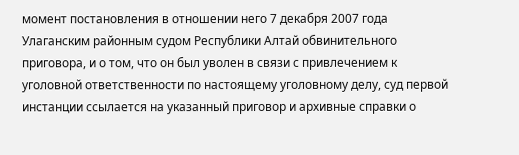момент постановления в отношении него 7 декабря 2007 года Улаганским районным судом Республики Алтай обвинительного приговора, и о том, что он был уволен в связи с привлечением к уголовной ответственности по настоящему уголовному делу, суд первой инстанции ссылается на указанный приговор и архивные справки о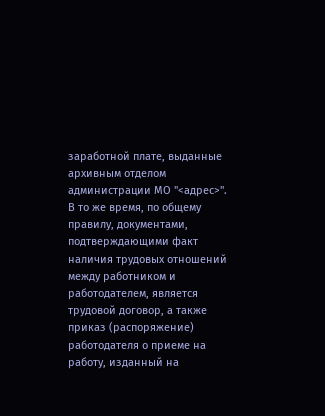заработной плате, выданные архивным отделом администрации МО "<адрес>".
В то же время, по общему правилу, документами, подтверждающими факт наличия трудовых отношений между работником и работодателем, является трудовой договор, а также приказ (распоряжение) работодателя о приеме на работу, изданный на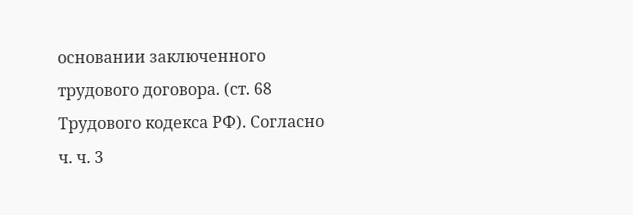основании заключенного трудового договора. (ст. 68 Трудового кодекса РФ). Согласно ч. ч. 3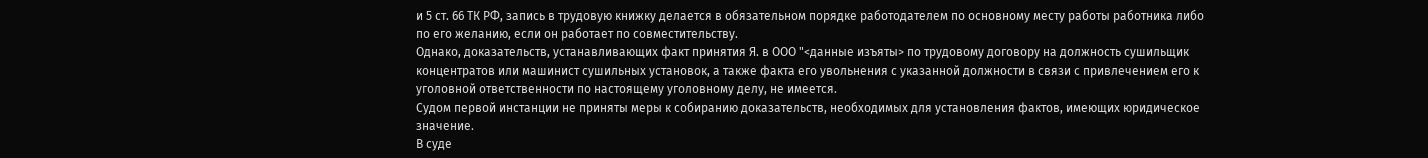и 5 ст. 66 ТК РФ, запись в трудовую книжку делается в обязательном порядке работодателем по основному месту работы работника либо по его желанию, если он работает по совместительству.
Однако, доказательств, устанавливающих факт принятия Я. в ООО "<данные изъяты> по трудовому договору на должность сушильщик концентратов или машинист сушильных установок, а также факта его увольнения с указанной должности в связи с привлечением его к уголовной ответственности по настоящему уголовному делу, не имеется.
Судом первой инстанции не приняты меры к собиранию доказательств, необходимых для установления фактов, имеющих юридическое значение.
В суде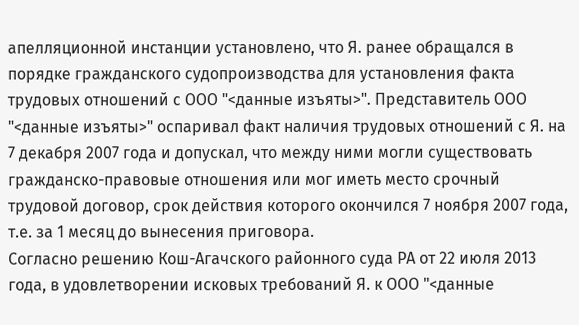апелляционной инстанции установлено, что Я. ранее обращался в порядке гражданского судопроизводства для установления факта трудовых отношений с ООО "<данные изъяты>". Представитель ООО "<данные изъяты>" оспаривал факт наличия трудовых отношений с Я. на 7 декабря 2007 года и допускал, что между ними могли существовать гражданско-правовые отношения или мог иметь место срочный трудовой договор, срок действия которого окончился 7 ноября 2007 года, т.е. за 1 месяц до вынесения приговора.
Согласно решению Кош-Агачского районного суда РА от 22 июля 2013 года, в удовлетворении исковых требований Я. к ООО "<данные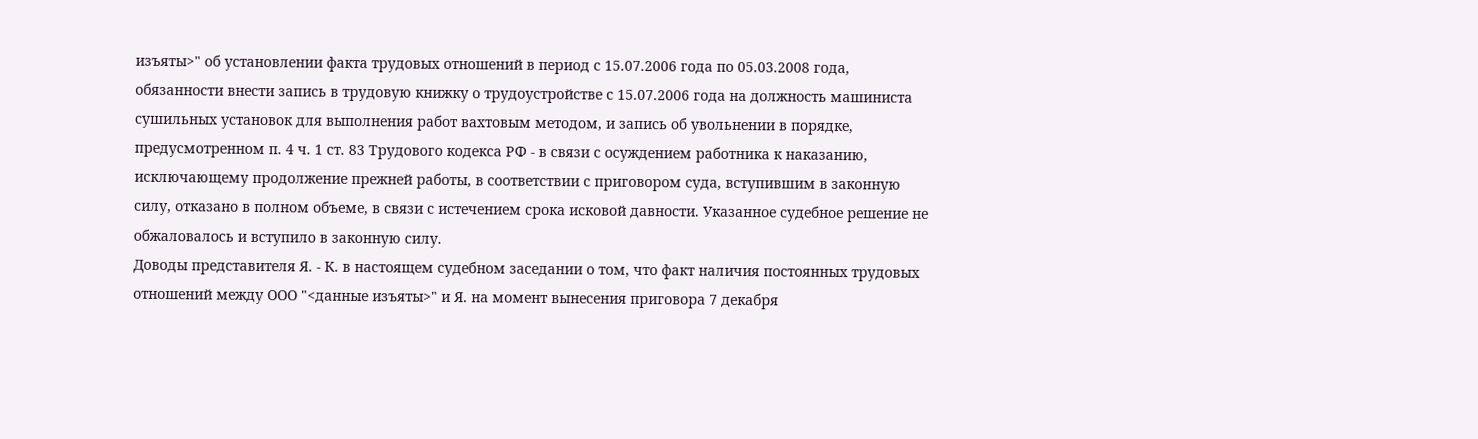изъяты>" об установлении факта трудовых отношений в период с 15.07.2006 года по 05.03.2008 года, обязанности внести запись в трудовую книжку о трудоустройстве с 15.07.2006 года на должность машиниста сушильных установок для выполнения работ вахтовым методом, и запись об увольнении в порядке, предусмотренном п. 4 ч. 1 ст. 83 Трудового кодекса РФ - в связи с осуждением работника к наказанию, исключающему продолжение прежней работы, в соответствии с приговором суда, вступившим в законную силу, отказано в полном объеме, в связи с истечением срока исковой давности. Указанное судебное решение не обжаловалось и вступило в законную силу.
Доводы представителя Я. - К. в настоящем судебном заседании о том, что факт наличия постоянных трудовых отношений между ООО "<данные изъяты>" и Я. на момент вынесения приговора 7 декабря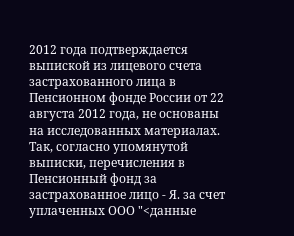2012 года подтверждается выпиской из лицевого счета застрахованного лица в Пенсионном фонде России от 22 августа 2012 года, не основаны на исследованных материалах. Так, согласно упомянутой выписки, перечисления в Пенсионный фонд за застрахованное лицо - Я. за счет уплаченных ООО "<данные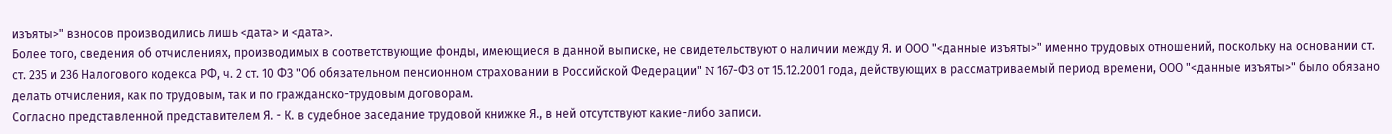изъяты>" взносов производились лишь <дата> и <дата>.
Более того, сведения об отчислениях, производимых в соответствующие фонды, имеющиеся в данной выписке, не свидетельствуют о наличии между Я. и ООО "<данные изъяты>" именно трудовых отношений, поскольку на основании ст. ст. 235 и 236 Налогового кодекса РФ, ч. 2 ст. 10 ФЗ "Об обязательном пенсионном страховании в Российской Федерации" N 167-ФЗ от 15.12.2001 года, действующих в рассматриваемый период времени, ООО "<данные изъяты>" было обязано делать отчисления, как по трудовым, так и по гражданско-трудовым договорам.
Согласно представленной представителем Я. - К. в судебное заседание трудовой книжке Я., в ней отсутствуют какие-либо записи.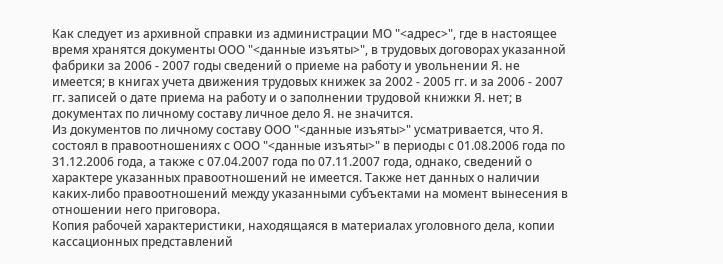Как следует из архивной справки из администрации МО "<адрес>", где в настоящее время хранятся документы ООО "<данные изъяты>", в трудовых договорах указанной фабрики за 2006 - 2007 годы сведений о приеме на работу и увольнении Я. не имеется; в книгах учета движения трудовых книжек за 2002 - 2005 гг. и за 2006 - 2007 гг. записей о дате приема на работу и о заполнении трудовой книжки Я. нет; в документах по личному составу личное дело Я. не значится.
Из документов по личному составу ООО "<данные изъяты>" усматривается, что Я. состоял в правоотношениях с ООО "<данные изъяты>" в периоды с 01.08.2006 года по 31.12.2006 года, а также с 07.04.2007 года по 07.11.2007 года, однако, сведений о характере указанных правоотношений не имеется. Также нет данных о наличии каких-либо правоотношений между указанными субъектами на момент вынесения в отношении него приговора.
Копия рабочей характеристики, находящаяся в материалах уголовного дела, копии кассационных представлений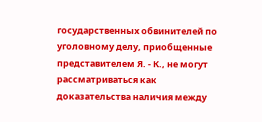государственных обвинителей по уголовному делу, приобщенные представителем Я. - К., не могут рассматриваться как доказательства наличия между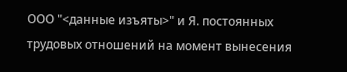ООО "<данные изъяты>" и Я. постоянных трудовых отношений на момент вынесения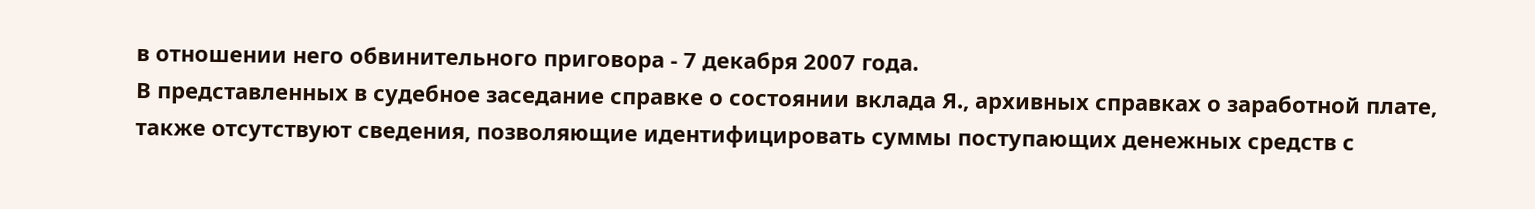в отношении него обвинительного приговора - 7 декабря 2007 года.
В представленных в судебное заседание справке о состоянии вклада Я., архивных справках о заработной плате, также отсутствуют сведения, позволяющие идентифицировать суммы поступающих денежных средств с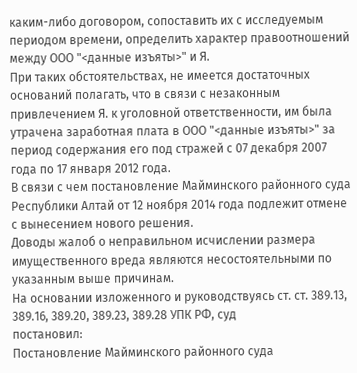каким-либо договором, сопоставить их с исследуемым периодом времени, определить характер правоотношений между ООО "<данные изъяты>" и Я.
При таких обстоятельствах, не имеется достаточных оснований полагать, что в связи с незаконным привлечением Я. к уголовной ответственности, им была утрачена заработная плата в ООО "<данные изъяты>" за период содержания его под стражей с 07 декабря 2007 года по 17 января 2012 года.
В связи с чем постановление Майминского районного суда Республики Алтай от 12 ноября 2014 года подлежит отмене с вынесением нового решения.
Доводы жалоб о неправильном исчислении размера имущественного вреда являются несостоятельными по указанным выше причинам.
На основании изложенного и руководствуясь ст. ст. 389.13, 389.16, 389.20, 389.23, 389.28 УПК РФ, суд
постановил:
Постановление Майминского районного суда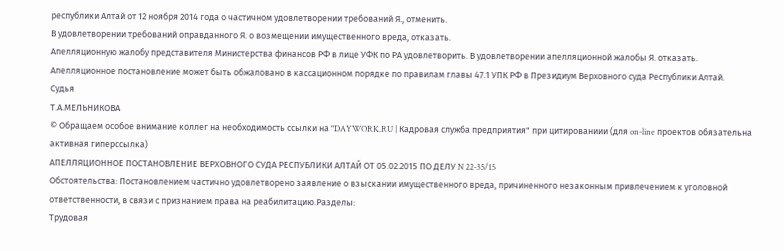республики Алтай от 12 ноября 2014 года о частичном удовлетворении требований Я., отменить.
В удовлетворении требований оправданного Я. о возмещении имущественного вреда, отказать.
Апелляционную жалобу представителя Министерства финансов РФ в лице УФК по РА удовлетворить. В удовлетворении апелляционной жалобы Я. отказать.
Апелляционное постановление может быть обжаловано в кассационном порядке по правилам главы 47.1 УПК РФ в Президиум Верховного суда Республики Алтай.
Судья
Т.А.МЕЛЬНИКОВА
© Обращаем особое внимание коллег на необходимость ссылки на "DAYWORK.RU | Кадровая служба предприятия" при цитированиии (для on-line проектов обязательна активная гиперссылка)
АПЕЛЛЯЦИОННОЕ ПОСТАНОВЛЕНИЕ ВЕРХОВНОГО СУДА РЕСПУБЛИКИ АЛТАЙ ОТ 05.02.2015 ПО ДЕЛУ N 22-35/15
Обстоятельства: Постановлением частично удовлетворено заявление о взыскании имущественного вреда, причиненного незаконным привлечением к уголовной ответственности, в связи с признанием права на реабилитацию.Разделы:
Трудовая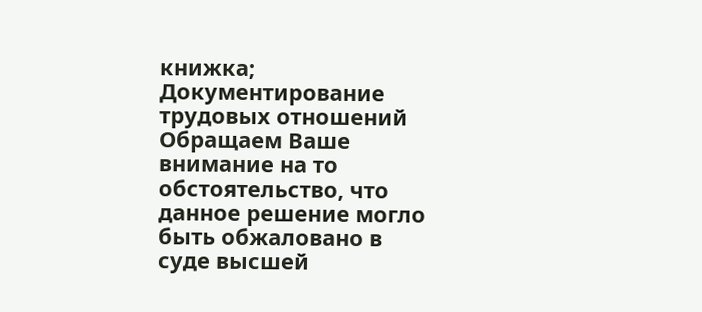книжка; Документирование трудовых отношений
Обращаем Ваше внимание на то обстоятельство, что данное решение могло быть обжаловано в суде высшей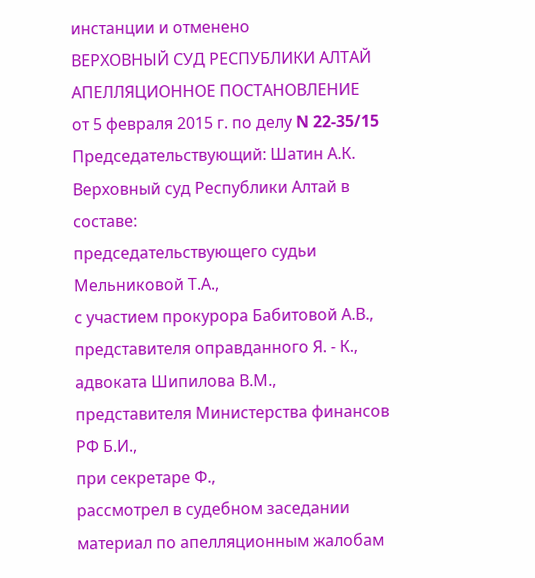инстанции и отменено
ВЕРХОВНЫЙ СУД РЕСПУБЛИКИ АЛТАЙ
АПЕЛЛЯЦИОННОЕ ПОСТАНОВЛЕНИЕ
от 5 февраля 2015 г. по делу N 22-35/15
Председательствующий: Шатин А.К.
Верховный суд Республики Алтай в составе:
председательствующего судьи Мельниковой Т.А.,
с участием прокурора Бабитовой А.В.,
представителя оправданного Я. - К.,
адвоката Шипилова В.М.,
представителя Министерства финансов РФ Б.И.,
при секретаре Ф.,
рассмотрел в судебном заседании материал по апелляционным жалобам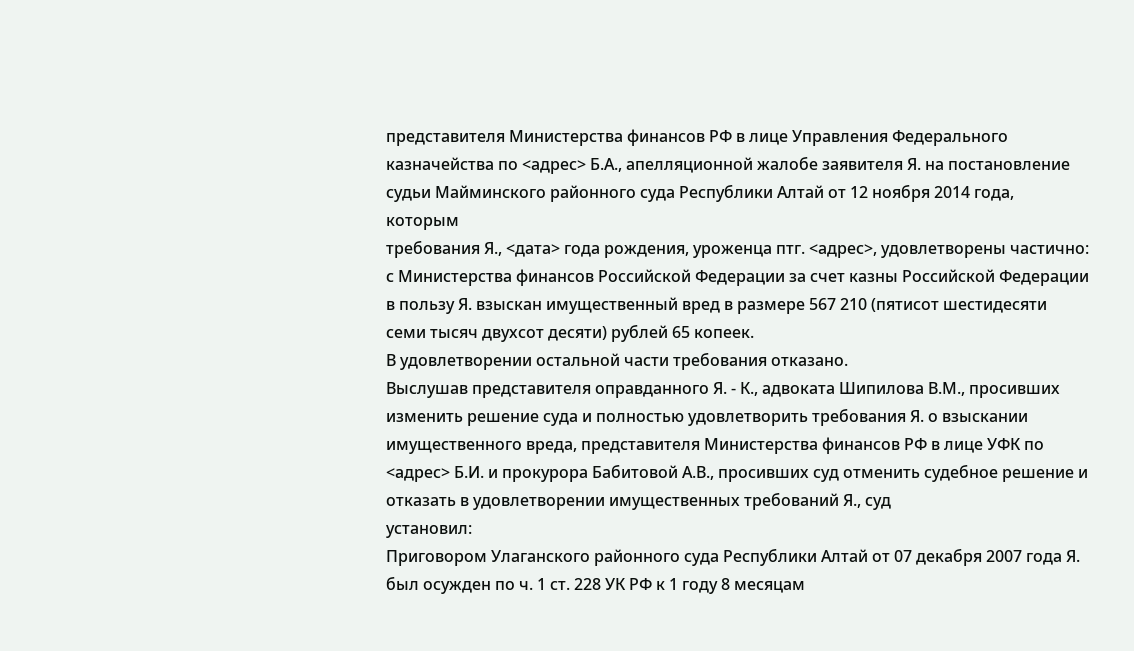представителя Министерства финансов РФ в лице Управления Федерального казначейства по <адрес> Б.А., апелляционной жалобе заявителя Я. на постановление судьи Майминского районного суда Республики Алтай от 12 ноября 2014 года, которым
требования Я., <дата> года рождения, уроженца птг. <адрес>, удовлетворены частично:
с Министерства финансов Российской Федерации за счет казны Российской Федерации в пользу Я. взыскан имущественный вред в размере 567 210 (пятисот шестидесяти семи тысяч двухсот десяти) рублей 65 копеек.
В удовлетворении остальной части требования отказано.
Выслушав представителя оправданного Я. - К., адвоката Шипилова В.М., просивших изменить решение суда и полностью удовлетворить требования Я. о взыскании имущественного вреда, представителя Министерства финансов РФ в лице УФК по <адрес> Б.И. и прокурора Бабитовой А.В., просивших суд отменить судебное решение и отказать в удовлетворении имущественных требований Я., суд
установил:
Приговором Улаганского районного суда Республики Алтай от 07 декабря 2007 года Я. был осужден по ч. 1 ст. 228 УК РФ к 1 году 8 месяцам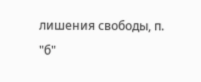лишения свободы, п. "б"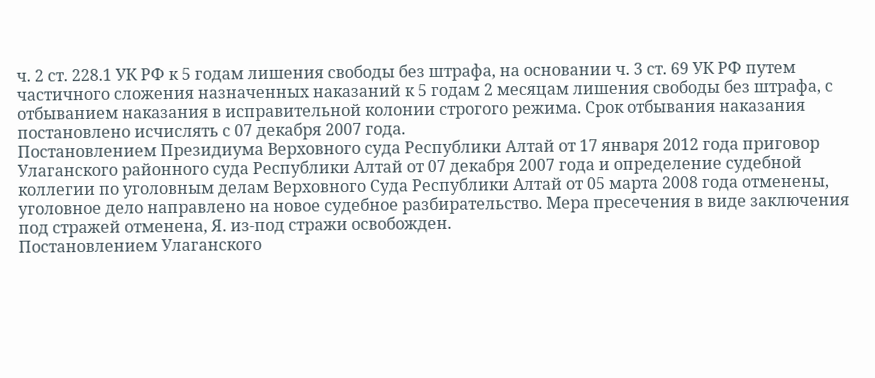ч. 2 ст. 228.1 УК РФ к 5 годам лишения свободы без штрафа, на основании ч. 3 ст. 69 УК РФ путем частичного сложения назначенных наказаний к 5 годам 2 месяцам лишения свободы без штрафа, с отбыванием наказания в исправительной колонии строгого режима. Срок отбывания наказания постановлено исчислять с 07 декабря 2007 года.
Постановлением Президиума Верховного суда Республики Алтай от 17 января 2012 года приговор Улаганского районного суда Республики Алтай от 07 декабря 2007 года и определение судебной коллегии по уголовным делам Верховного Суда Республики Алтай от 05 марта 2008 года отменены, уголовное дело направлено на новое судебное разбирательство. Мера пресечения в виде заключения под стражей отменена, Я. из-под стражи освобожден.
Постановлением Улаганского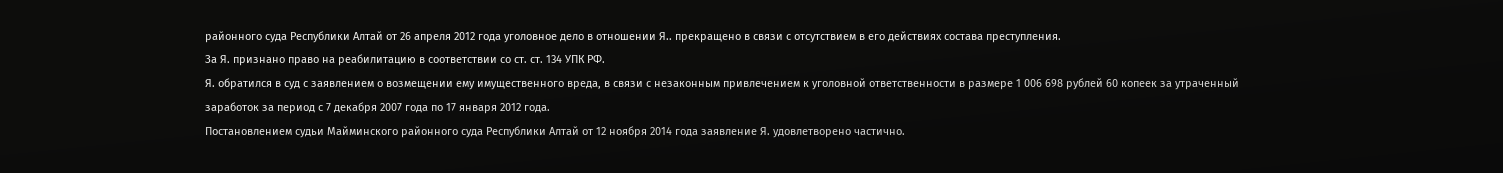районного суда Республики Алтай от 26 апреля 2012 года уголовное дело в отношении Я.. прекращено в связи с отсутствием в его действиях состава преступления.
За Я. признано право на реабилитацию в соответствии со ст. ст. 134 УПК РФ.
Я. обратился в суд с заявлением о возмещении ему имущественного вреда, в связи с незаконным привлечением к уголовной ответственности в размере 1 006 698 рублей 60 копеек за утраченный заработок за период с 7 декабря 2007 года по 17 января 2012 года.
Постановлением судьи Майминского районного суда Республики Алтай от 12 ноября 2014 года заявление Я. удовлетворено частично.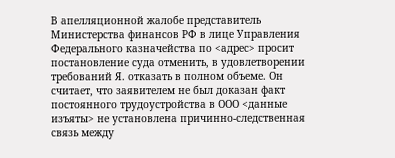В апелляционной жалобе представитель Министерства финансов РФ в лице Управления Федерального казначейства по <адрес> просит постановление суда отменить, в удовлетворении требований Я. отказать в полном объеме. Он считает, что заявителем не был доказан факт постоянного трудоустройства в ООО <данные изъяты> не установлена причинно-следственная связь между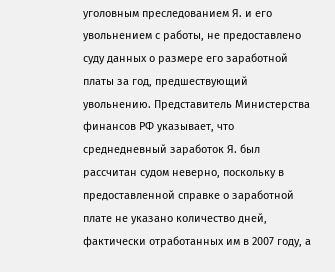уголовным преследованием Я. и его увольнением с работы, не предоставлено суду данных о размере его заработной платы за год, предшествующий увольнению. Представитель Министерства финансов РФ указывает, что среднедневный заработок Я. был рассчитан судом неверно, поскольку в предоставленной справке о заработной плате не указано количество дней, фактически отработанных им в 2007 году, а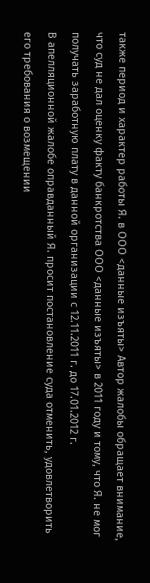также период и характер работы Я. в ООО <данные изъяты> Автор жалобы обращает внимание, что суд не дал оценку факту банкротства ООО <данные изъяты> в 2011 году и тому, что Я. не мог получать заработную плату в данной организации с 12.11.2011 г. до 17.01.2012 г.
В апелляционной жалобе оправданный Я. просит постановление суда отменить, удовлетворить его требования о возмещении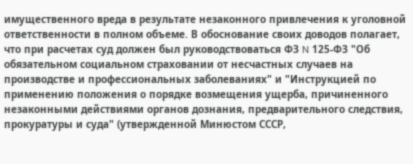имущественного вреда в результате незаконного привлечения к уголовной ответственности в полном объеме. В обоснование своих доводов полагает, что при расчетах суд должен был руководствоваться ФЗ N 125-ФЗ "Об обязательном социальном страховании от несчастных случаев на производстве и профессиональных заболеваниях" и "Инструкцией по применению положения о порядке возмещения ущерба, причиненного незаконными действиями органов дознания, предварительного следствия, прокуратуры и суда" (утвержденной Минюстом СССР,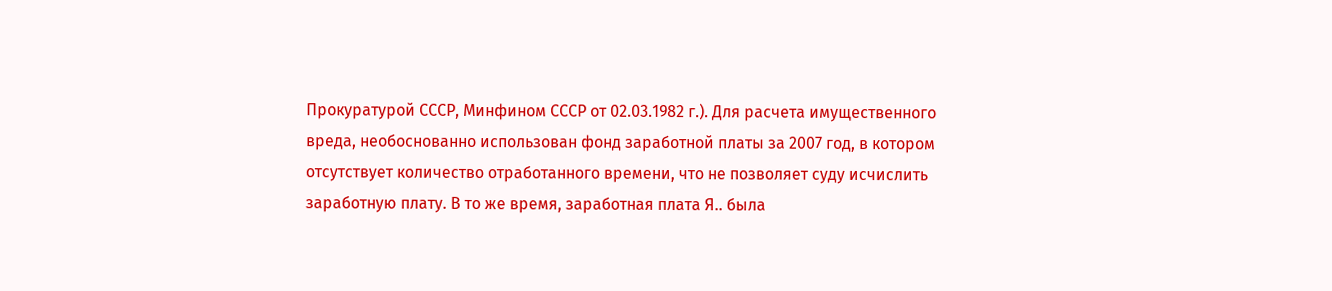Прокуратурой СССР, Минфином СССР от 02.03.1982 г.). Для расчета имущественного вреда, необоснованно использован фонд заработной платы за 2007 год, в котором отсутствует количество отработанного времени, что не позволяет суду исчислить заработную плату. В то же время, заработная плата Я.. была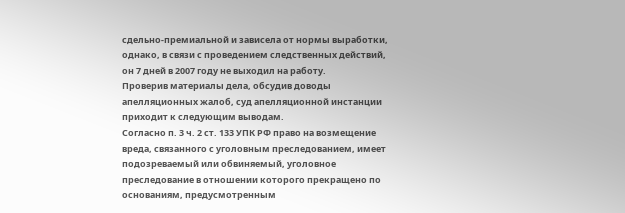сдельно-премиальной и зависела от нормы выработки, однако, в связи с проведением следственных действий, он 7 дней в 2007 году не выходил на работу.
Проверив материалы дела, обсудив доводы апелляционных жалоб, суд апелляционной инстанции приходит к следующим выводам.
Согласно п. 3 ч. 2 ст. 133 УПК РФ право на возмещение вреда, связанного с уголовным преследованием, имеет подозреваемый или обвиняемый, уголовное преследование в отношении которого прекращено по основаниям, предусмотренным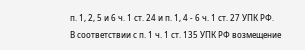п. 1, 2, 5 и 6 ч. 1 ст. 24 и п. 1, 4 - 6 ч. 1 ст. 27 УПК РФ.
В соответствии с п. 1 ч. 1 ст. 135 УПК РФ возмещение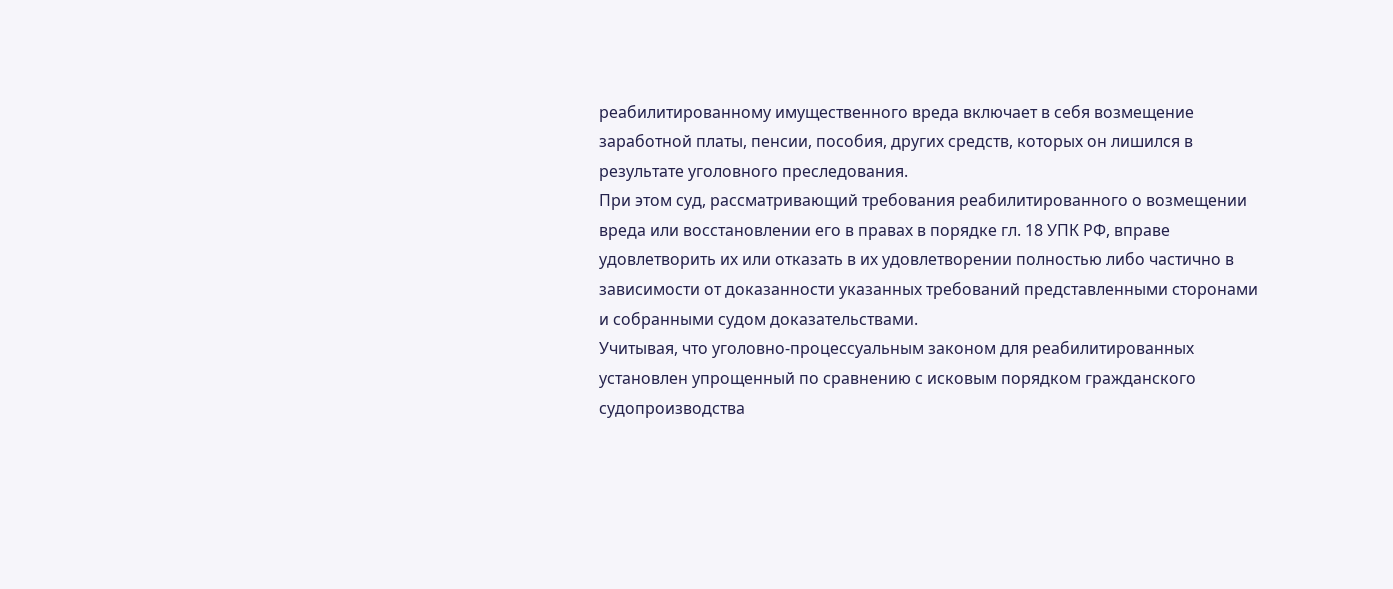реабилитированному имущественного вреда включает в себя возмещение заработной платы, пенсии, пособия, других средств, которых он лишился в результате уголовного преследования.
При этом суд, рассматривающий требования реабилитированного о возмещении вреда или восстановлении его в правах в порядке гл. 18 УПК РФ, вправе удовлетворить их или отказать в их удовлетворении полностью либо частично в зависимости от доказанности указанных требований представленными сторонами и собранными судом доказательствами.
Учитывая, что уголовно-процессуальным законом для реабилитированных установлен упрощенный по сравнению с исковым порядком гражданского судопроизводства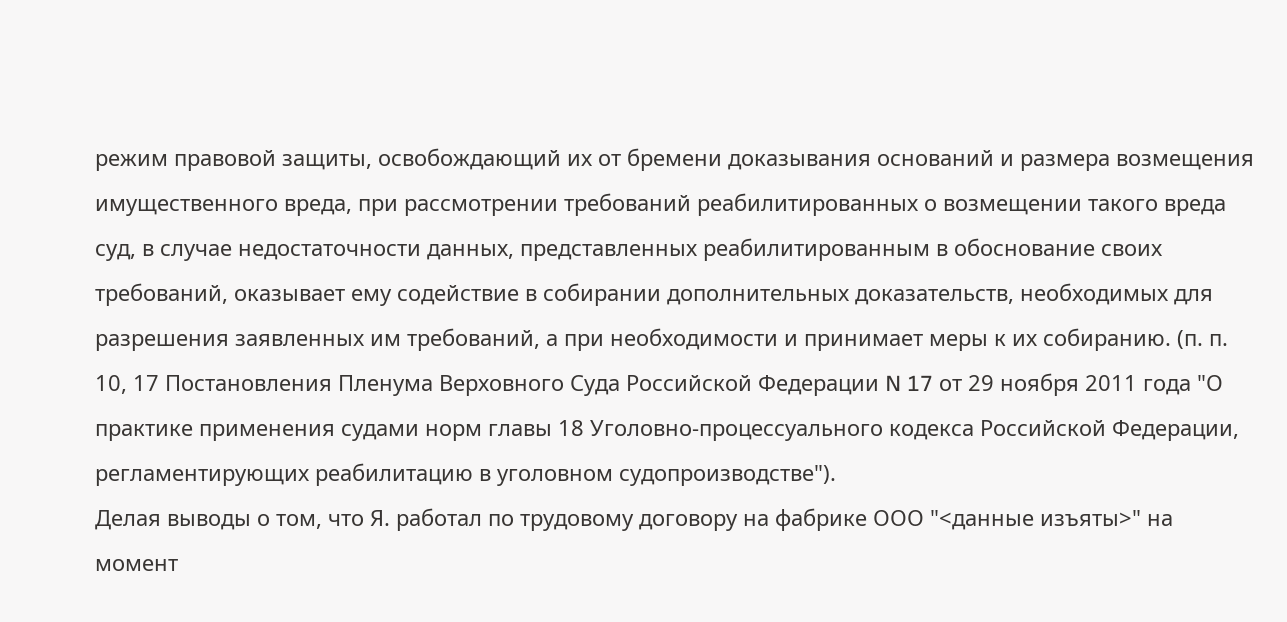режим правовой защиты, освобождающий их от бремени доказывания оснований и размера возмещения имущественного вреда, при рассмотрении требований реабилитированных о возмещении такого вреда суд, в случае недостаточности данных, представленных реабилитированным в обоснование своих требований, оказывает ему содействие в собирании дополнительных доказательств, необходимых для разрешения заявленных им требований, а при необходимости и принимает меры к их собиранию. (п. п. 10, 17 Постановления Пленума Верховного Суда Российской Федерации N 17 от 29 ноября 2011 года "О практике применения судами норм главы 18 Уголовно-процессуального кодекса Российской Федерации, регламентирующих реабилитацию в уголовном судопроизводстве").
Делая выводы о том, что Я. работал по трудовому договору на фабрике ООО "<данные изъяты>" на момент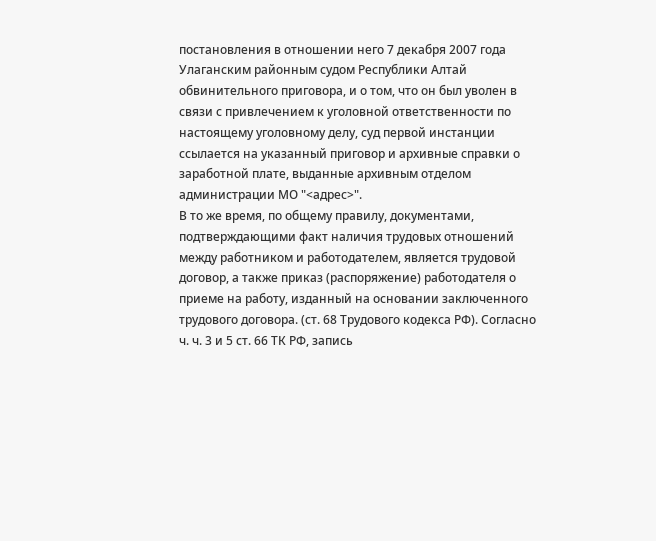постановления в отношении него 7 декабря 2007 года Улаганским районным судом Республики Алтай обвинительного приговора, и о том, что он был уволен в связи с привлечением к уголовной ответственности по настоящему уголовному делу, суд первой инстанции ссылается на указанный приговор и архивные справки о заработной плате, выданные архивным отделом администрации МО "<адрес>".
В то же время, по общему правилу, документами, подтверждающими факт наличия трудовых отношений между работником и работодателем, является трудовой договор, а также приказ (распоряжение) работодателя о приеме на работу, изданный на основании заключенного трудового договора. (ст. 68 Трудового кодекса РФ). Согласно ч. ч. 3 и 5 ст. 66 ТК РФ, запись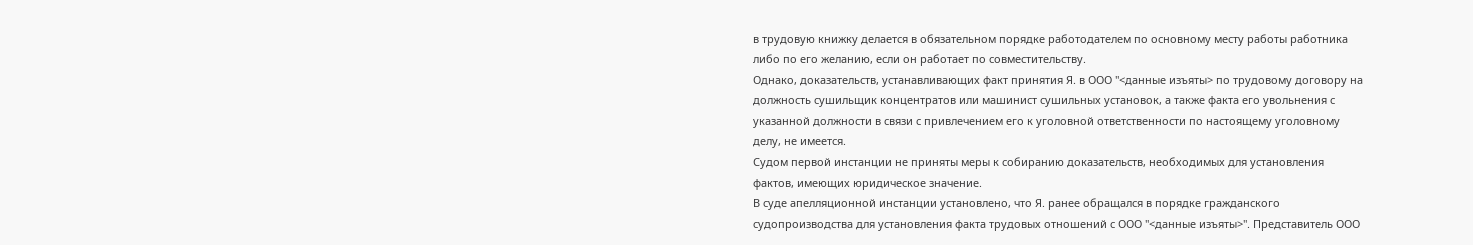в трудовую книжку делается в обязательном порядке работодателем по основному месту работы работника либо по его желанию, если он работает по совместительству.
Однако, доказательств, устанавливающих факт принятия Я. в ООО "<данные изъяты> по трудовому договору на должность сушильщик концентратов или машинист сушильных установок, а также факта его увольнения с указанной должности в связи с привлечением его к уголовной ответственности по настоящему уголовному делу, не имеется.
Судом первой инстанции не приняты меры к собиранию доказательств, необходимых для установления фактов, имеющих юридическое значение.
В суде апелляционной инстанции установлено, что Я. ранее обращался в порядке гражданского судопроизводства для установления факта трудовых отношений с ООО "<данные изъяты>". Представитель ООО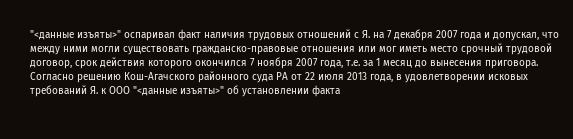"<данные изъяты>" оспаривал факт наличия трудовых отношений с Я. на 7 декабря 2007 года и допускал, что между ними могли существовать гражданско-правовые отношения или мог иметь место срочный трудовой договор, срок действия которого окончился 7 ноября 2007 года, т.е. за 1 месяц до вынесения приговора.
Согласно решению Кош-Агачского районного суда РА от 22 июля 2013 года, в удовлетворении исковых требований Я. к ООО "<данные изъяты>" об установлении факта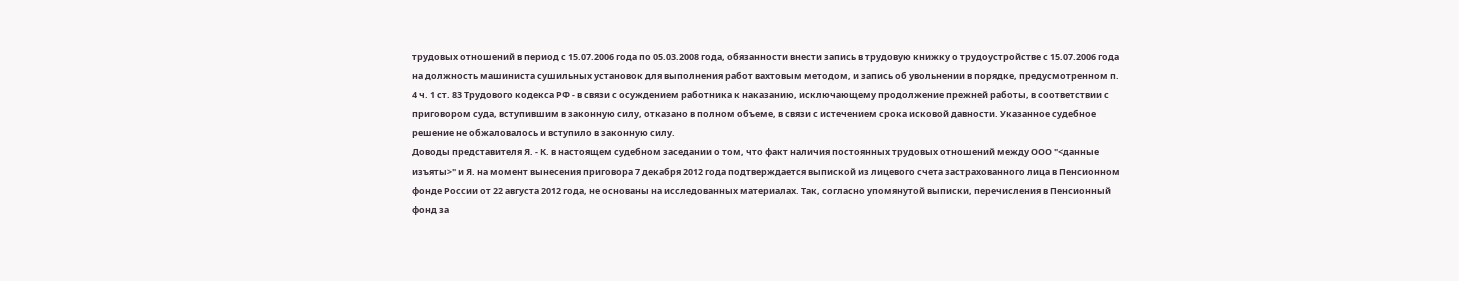трудовых отношений в период с 15.07.2006 года по 05.03.2008 года, обязанности внести запись в трудовую книжку о трудоустройстве с 15.07.2006 года на должность машиниста сушильных установок для выполнения работ вахтовым методом, и запись об увольнении в порядке, предусмотренном п. 4 ч. 1 ст. 83 Трудового кодекса РФ - в связи с осуждением работника к наказанию, исключающему продолжение прежней работы, в соответствии с приговором суда, вступившим в законную силу, отказано в полном объеме, в связи с истечением срока исковой давности. Указанное судебное решение не обжаловалось и вступило в законную силу.
Доводы представителя Я. - К. в настоящем судебном заседании о том, что факт наличия постоянных трудовых отношений между ООО "<данные изъяты>" и Я. на момент вынесения приговора 7 декабря 2012 года подтверждается выпиской из лицевого счета застрахованного лица в Пенсионном фонде России от 22 августа 2012 года, не основаны на исследованных материалах. Так, согласно упомянутой выписки, перечисления в Пенсионный фонд за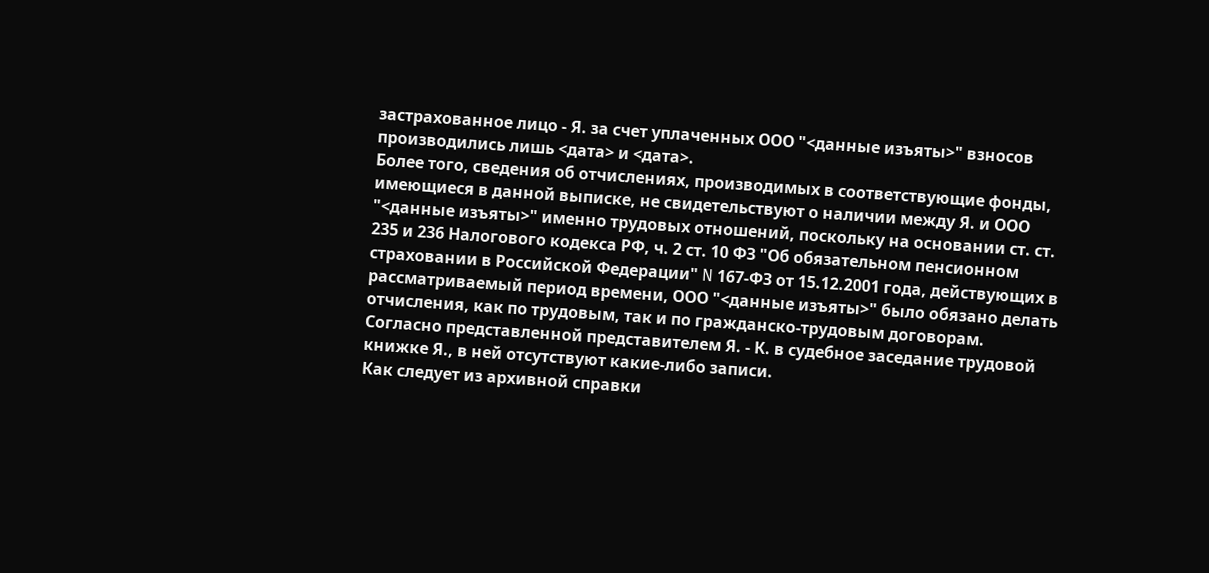застрахованное лицо - Я. за счет уплаченных ООО "<данные изъяты>" взносов производились лишь <дата> и <дата>.
Более того, сведения об отчислениях, производимых в соответствующие фонды, имеющиеся в данной выписке, не свидетельствуют о наличии между Я. и ООО "<данные изъяты>" именно трудовых отношений, поскольку на основании ст. ст. 235 и 236 Налогового кодекса РФ, ч. 2 ст. 10 ФЗ "Об обязательном пенсионном страховании в Российской Федерации" N 167-ФЗ от 15.12.2001 года, действующих в рассматриваемый период времени, ООО "<данные изъяты>" было обязано делать отчисления, как по трудовым, так и по гражданско-трудовым договорам.
Согласно представленной представителем Я. - К. в судебное заседание трудовой книжке Я., в ней отсутствуют какие-либо записи.
Как следует из архивной справки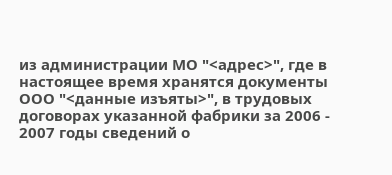из администрации МО "<адрес>", где в настоящее время хранятся документы ООО "<данные изъяты>", в трудовых договорах указанной фабрики за 2006 - 2007 годы сведений о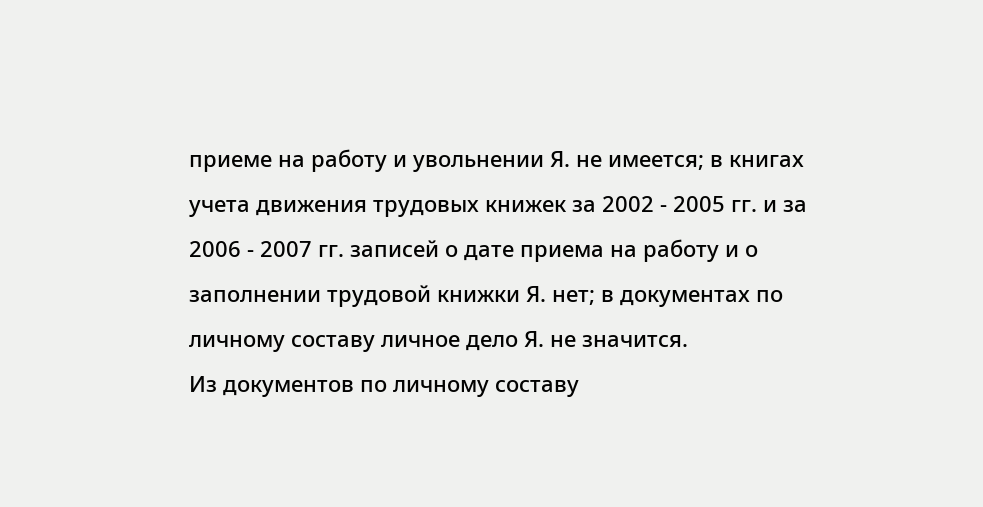приеме на работу и увольнении Я. не имеется; в книгах учета движения трудовых книжек за 2002 - 2005 гг. и за 2006 - 2007 гг. записей о дате приема на работу и о заполнении трудовой книжки Я. нет; в документах по личному составу личное дело Я. не значится.
Из документов по личному составу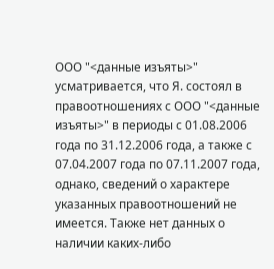ООО "<данные изъяты>" усматривается, что Я. состоял в правоотношениях с ООО "<данные изъяты>" в периоды с 01.08.2006 года по 31.12.2006 года, а также с 07.04.2007 года по 07.11.2007 года, однако, сведений о характере указанных правоотношений не имеется. Также нет данных о наличии каких-либо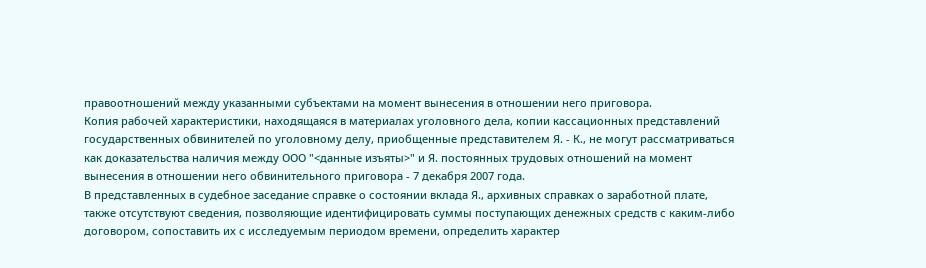правоотношений между указанными субъектами на момент вынесения в отношении него приговора.
Копия рабочей характеристики, находящаяся в материалах уголовного дела, копии кассационных представлений государственных обвинителей по уголовному делу, приобщенные представителем Я. - К., не могут рассматриваться как доказательства наличия между ООО "<данные изъяты>" и Я. постоянных трудовых отношений на момент вынесения в отношении него обвинительного приговора - 7 декабря 2007 года.
В представленных в судебное заседание справке о состоянии вклада Я., архивных справках о заработной плате, также отсутствуют сведения, позволяющие идентифицировать суммы поступающих денежных средств с каким-либо договором, сопоставить их с исследуемым периодом времени, определить характер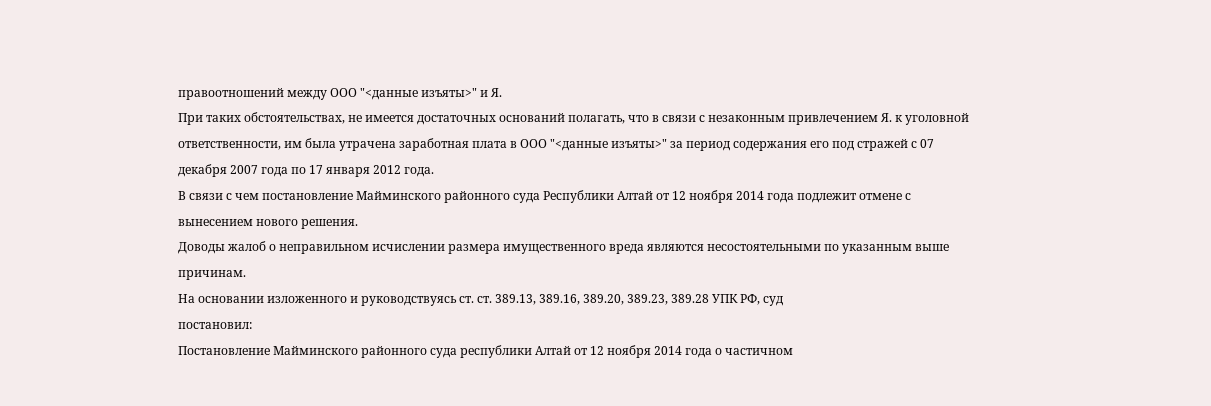правоотношений между ООО "<данные изъяты>" и Я.
При таких обстоятельствах, не имеется достаточных оснований полагать, что в связи с незаконным привлечением Я. к уголовной ответственности, им была утрачена заработная плата в ООО "<данные изъяты>" за период содержания его под стражей с 07 декабря 2007 года по 17 января 2012 года.
В связи с чем постановление Майминского районного суда Республики Алтай от 12 ноября 2014 года подлежит отмене с вынесением нового решения.
Доводы жалоб о неправильном исчислении размера имущественного вреда являются несостоятельными по указанным выше причинам.
На основании изложенного и руководствуясь ст. ст. 389.13, 389.16, 389.20, 389.23, 389.28 УПК РФ, суд
постановил:
Постановление Майминского районного суда республики Алтай от 12 ноября 2014 года о частичном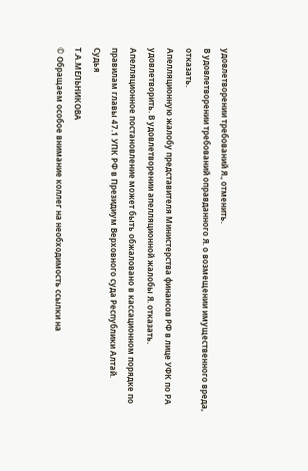удовлетворении требований Я., отменить.
В удовлетворении требований оправданного Я. о возмещении имущественного вреда, отказать.
Апелляционную жалобу представителя Министерства финансов РФ в лице УФК по РА удовлетворить. В удовлетворении апелляционной жалобы Я. отказать.
Апелляционное постановление может быть обжаловано в кассационном порядке по правилам главы 47.1 УПК РФ в Президиум Верховного суда Республики Алтай.
Судья
Т.А.МЕЛЬНИКОВА
© Обращаем особое внимание коллег на необходимость ссылки на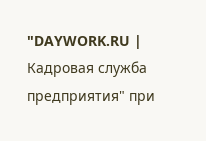"DAYWORK.RU | Кадровая служба предприятия" при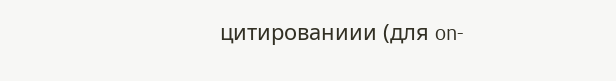цитированиии (для on-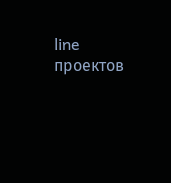line проектов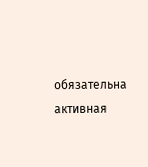обязательна активная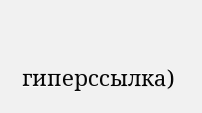гиперссылка)